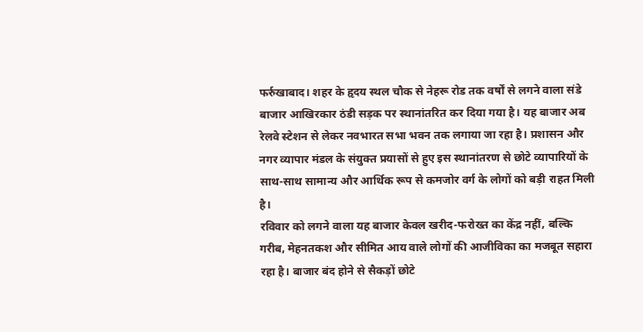फर्रुखाबाद। शहर के हृदय स्थल चौक से नेहरू रोड तक वर्षों से लगने वाला संडे बाजार आखिरकार ठंडी सड़क पर स्थानांतरित कर दिया गया है। यह बाजार अब रेलवे स्टेशन से लेकर नवभारत सभा भवन तक लगाया जा रहा है। प्रशासन और नगर व्यापार मंडल के संयुक्त प्रयासों से हुए इस स्थानांतरण से छोटे व्यापारियों के साथ-साथ सामान्य और आर्थिक रूप से कमजोर वर्ग के लोगों को बड़ी राहत मिली है।
रविवार को लगने वाला यह बाजार केवल खरीद-फरोख्त का केंद्र नहीं, बल्कि गरीब, मेहनतकश और सीमित आय वाले लोगों की आजीविका का मजबूत सहारा रहा है। बाजार बंद होने से सैकड़ों छोटे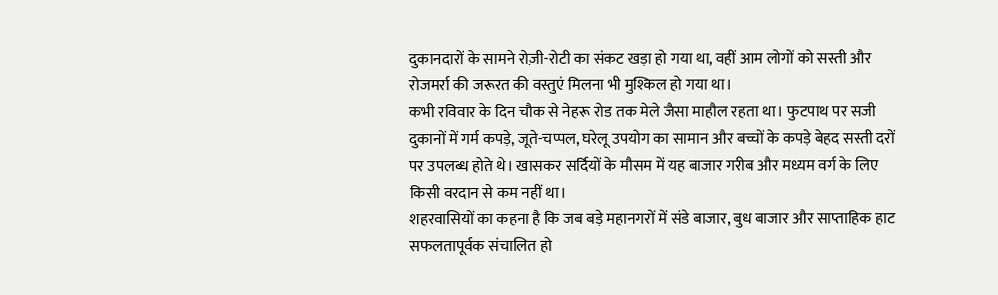दुकानदारों के सामने रोज़ी-रोटी का संकट खड़ा हो गया था, वहीं आम लोगों को सस्ती और रोजमर्रा की जरूरत की वस्तुएं मिलना भी मुश्किल हो गया था।
कभी रविवार के दिन चौक से नेहरू रोड तक मेले जैसा माहौल रहता था। फुटपाथ पर सजी दुकानों में गर्म कपड़े, जूते-चप्पल, घरेलू उपयोग का सामान और बच्चों के कपड़े बेहद सस्ती दरों पर उपलब्ध होते थे। खासकर सर्दियों के मौसम में यह बाजार गरीब और मध्यम वर्ग के लिए किसी वरदान से कम नहीं था।
शहरवासियों का कहना है कि जब बड़े महानगरों में संडे बाजार, बुध बाजार और साप्ताहिक हाट सफलतापूर्वक संचालित हो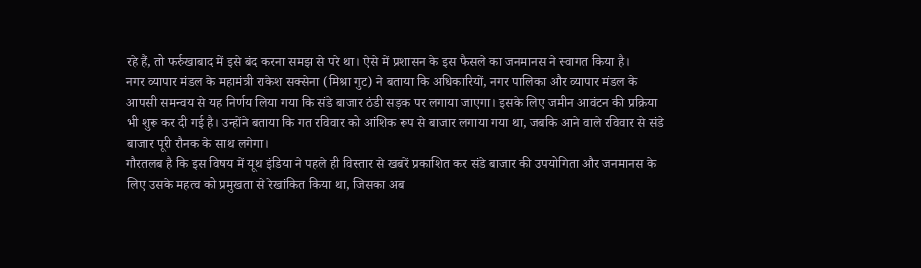रहे हैं, तो फर्रुखाबाद में इसे बंद करना समझ से परे था। ऐसे में प्रशासन के इस फैसले का जनमानस ने स्वागत किया है।
नगर व्यापार मंडल के महामंत्री राकेश सक्सेना (मिश्रा गुट) ने बताया कि अधिकारियों, नगर पालिका और व्यापार मंडल के आपसी समन्वय से यह निर्णय लिया गया कि संडे बाजार ठंडी सड़क पर लगाया जाएगा। इसके लिए जमीन आवंटन की प्रक्रिया भी शुरू कर दी गई है। उन्होंने बताया कि गत रविवार को आंशिक रूप से बाजार लगाया गया था, जबकि आने वाले रविवार से संडे बाजार पूरी रौनक के साथ लगेगा।
गौरतलब है कि इस विषय में यूथ इंडिया ने पहले ही विस्तार से खबरें प्रकाशित कर संडे बाजार की उपयोगिता और जनमानस के लिए उसके महत्व को प्रमुखता से रेखांकित किया था, जिसका अब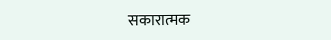सकारात्मक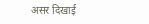असर दिखाई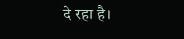दे रहा है।